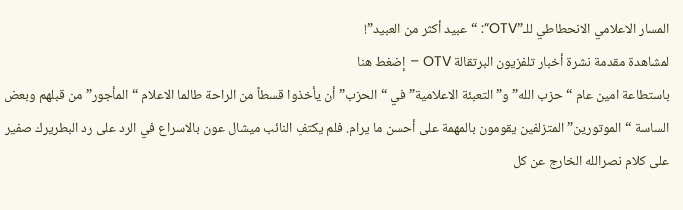المسار الاعلامي الانحطاطي للـ”OTV”: “عبيد أكثر من العبيد”!
لمشاهدة مقدمة نشرة أخبار تلفزيون البرتقالة OTV – إضغط هنا
باستطاعة امين عام “حزب الله” و”التعبئة الاعلامية” في “الحزب” أن يأخذوا قسطاً من الراحة طالما الاعلام “المأجور” من قبلهم وبعض الساسة “الموتورين” المتزلفين يقومون بالمهمة على أحسن ما يرام. فلم يكتفِ النائب ميشال عون بالاسراع في الرد على رد البطريرك صفير على كلام نصرالله الخارج عن كل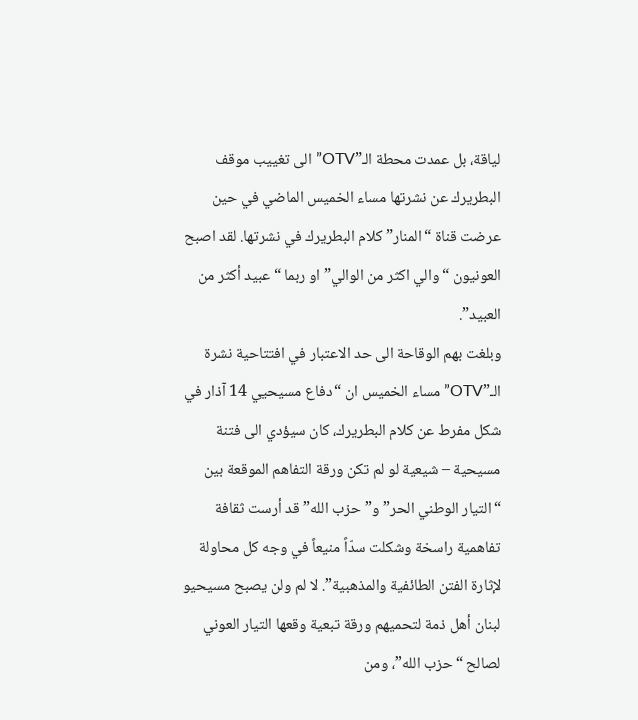لياقة، بل عمدت محطة الـ”OTV” الى تغييب موقف البطريرك عن نشرتها مساء الخميس الماضي في حين عرضت قناة “المنار” كلام البطريرك في نشرتها. لقد اصبح العونيون “والي اكثر من الوالي” او ربما “عبيد أكثر من العبيد”.
وبلغت بهم الوقاحة الى حد الاعتبار في افتتاحية نشرة الـ”OTV” مساء الخميس ان “دفاع مسيحيي 14 آذار في شكل مفرط عن كلام البطريرك، كان سيؤدي الى فتنة مسيحية – شيعية لو لم تكن ورقة التفاهم الموقعة بين “التيار الوطني الحر” و”حزب الله” قد أرست ثقافة تفاهمية راسخة وشكلت سدّاً منيعاً في وجه كل محاولة لإثارة الفتن الطائفية والمذهبية”. لا لم ولن يصبح مسيحيو لبنان أهل ذمة لتحميهم ورقة تبعية وقعها التيار العوني لصالح “حزب الله”، ومن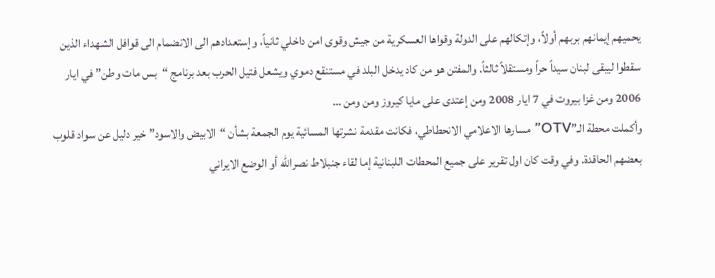يحميهم إيمانهم بربهم أولاً، وإتكالهم على الدولة وقواها العسكرية من جيش وقوى امن داخلي ثانياً، وإستعدادهم الى الانضمام الى قوافل الشهداء الذين سقطوا ليبقى لبنان سيداً حراً ومستقلاً ثالثاً. والمفتن هو من كاد يدخل البلد في مستنقع دموي ويشعل فتيل الحرب بعد برنامج “بس مات وطن” في ايار 2006 ومن غزا بيروت في 7 ايار 2008 ومن إعتدى على مايا كيروز ومن ومن …
وأكملت محطة الـ”OTV” مسارها الاعلامي الانحطاطي، فكانت مقدمة نشرتها المسائية يوم الجمعة بشأن “الابيض والاسود” خير دليل عن سواد قلوب بعضهم الحاقدة. وفي وقت كان اول تقرير على جميع المحطات اللبنانية إما لقاء جنبلاط نصرالله أو الوضع الايراني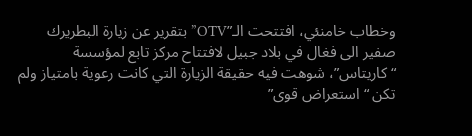وخطاب خامنئي، افتتحت الـ”OTV” بتقرير عن زيارة البطريرك صفير الى فغال في بلاد جبيل لافتتاح مركز تابع لمؤسسة “كاريتاس”، شوهت فيه حقيقة الزيارة التي كانت رعوية بامتياز ولم تكن “استعراض قوى”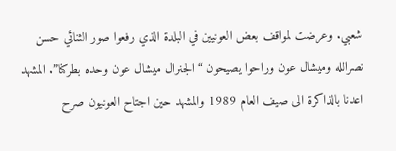شعبي. وعرضت لمواقف بعض العونيين في البلدة الذي رفعوا صور الثنائي حسن نصرالله وميشال عون وراحوا يصيحون “الجنرال ميشال عون وحده بطركنا”. المشهد اعدنا بالذاكرة الى صيف العام 1989 والمشهد حين اجتاح العونيون صرح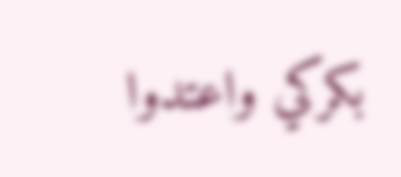بكركي واعتدوا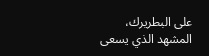على البطريرك، المشهد الذي يسعى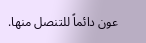عون دائماً للتنصل منها.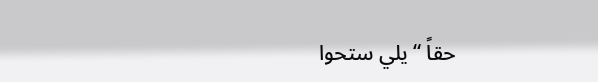حقاً “يلي ستحوا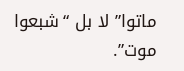ماتوا” لا بل “شبعوا موت”.